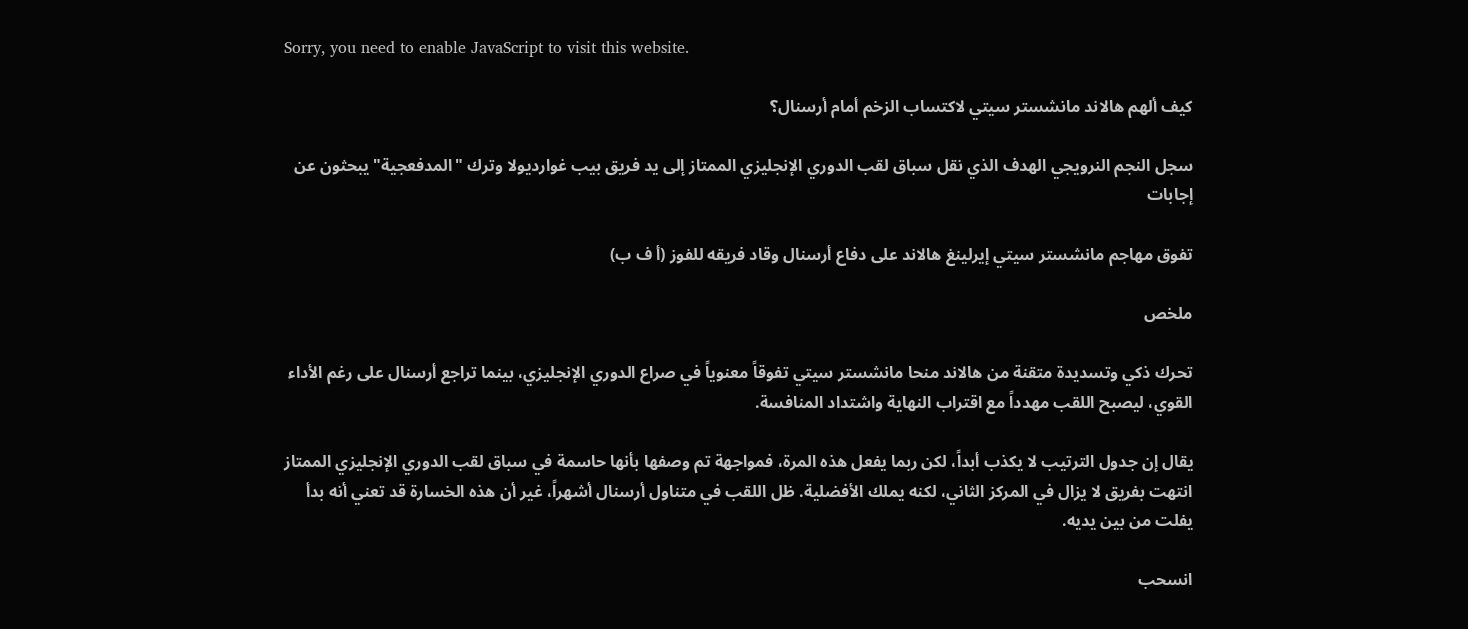Sorry, you need to enable JavaScript to visit this website.

كيف ألهم هالاند مانشستر سيتي لاكتساب الزخم أمام أرسنال؟

سجل النجم النرويجي الهدف الذي نقل سباق لقب الدوري الإنجليزي الممتاز إلى يد فريق بيب غوارديولا وترك "المدفعجية" يبحثون عن إجابات

تفوق مهاجم مانشستر سيتي إيرلينغ هالاند على دفاع أرسنال وقاد فريقه للفوز (أ ف ب)

ملخص

تحرك ذكي وتسديدة متقنة من هالاند منحا مانشستر سيتي تفوقاً معنوياً في صراع الدوري الإنجليزي، بينما تراجع أرسنال على رغم الأداء القوي، ليصبح اللقب مهدداً مع اقتراب النهاية واشتداد المنافسة.

يقال إن جدول الترتيب لا يكذب أبداً، لكن ربما يفعل هذه المرة، فمواجهة تم وصفها بأنها حاسمة في سباق لقب الدوري الإنجليزي الممتاز انتهت بفريق لا يزال في المركز الثاني، لكنه يملك الأفضلية. ظل اللقب في متناول أرسنال أشهراً، غير أن هذه الخسارة قد تعني أنه بدأ يفلت من بين يديه.

انسحب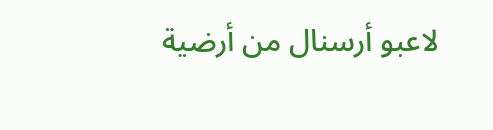لاعبو أرسنال من أرضية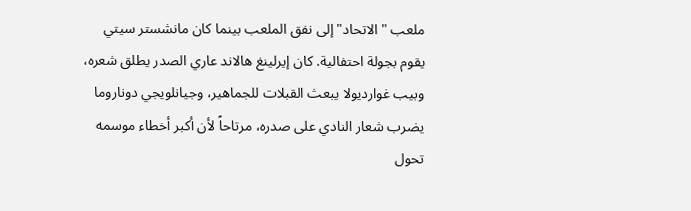ملعب "الاتحاد" إلى نفق الملعب بينما كان مانشستر سيتي يقوم بجولة احتفالية. كان إيرلينغ هالاند عاري الصدر يطلق شعره، وبيب غوارديولا يبعث القبلات للجماهير، وجيانلويجي دوناروما يضرب شعار النادي على صدره، مرتاحاً لأن أكبر أخطاء موسمه تحول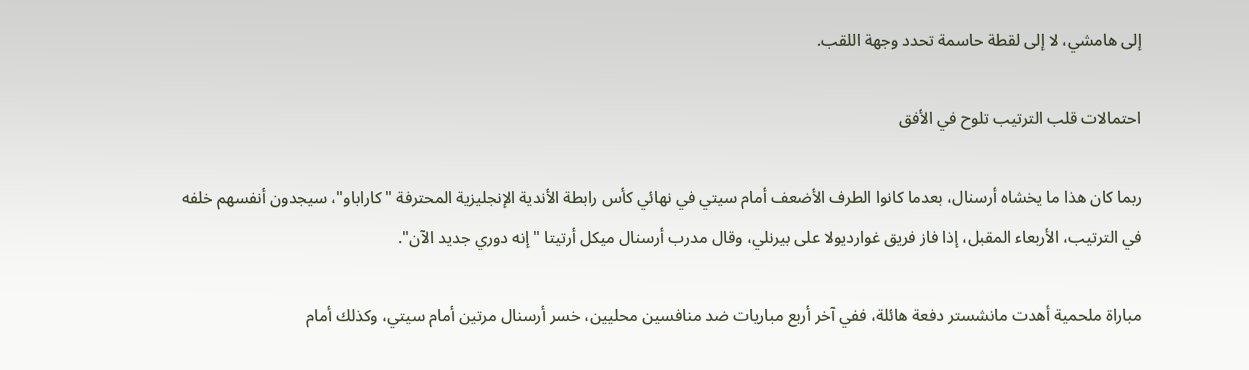إلى هامشي، لا إلى لقطة حاسمة تحدد وجهة اللقب.

احتمالات قلب الترتيب تلوح في الأفق

ربما كان هذا ما يخشاه أرسنال، بعدما كانوا الطرف الأضعف أمام سيتي في نهائي كأس رابطة الأندية الإنجليزية المحترفة "كاراباو"، سيجدون أنفسهم خلفه في الترتيب، الأربعاء المقبل، إذا فاز فريق غوارديولا على بيرنلي، وقال مدرب أرسنال ميكل أرتيتا "إنه دوري جديد الآن".

مباراة ملحمية أهدت مانشستر دفعة هائلة، ففي آخر أربع مباريات ضد منافسين محليين، خسر أرسنال مرتين أمام سيتي، وكذلك أمام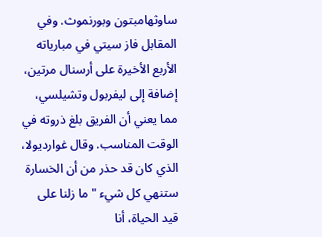ساوثهامبتون وبورنموث. وفي المقابل فاز سيتي في مبارياته الأربع الأخيرة على أرسنال مرتين، إضافة إلى ليفربول وتشيلسي، مما يعني أن الفريق بلغ ذروته في الوقت المناسب. وقال غوارديولا، الذي كان قد حذر من أن الخسارة ستنهي كل شيء "ما زلنا على قيد الحياة، أنا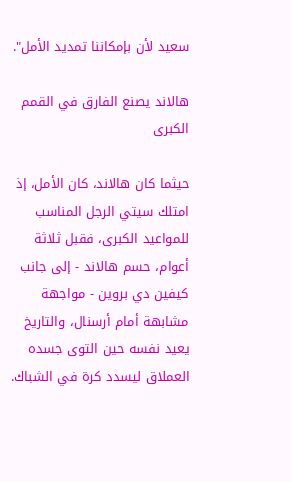سعيد لأن بإمكاننا تمديد الأمل".

هالاند يصنع الفارق في القمم الكبرى

حيثما كان هالاند، كان الأمل، إذ امتلك سيتي الرجل المناسب للمواعيد الكبرى، فقبل ثلاثة أعوام، حسم هالاند - إلى جانب كيفين دي بروين - مواجهة مشابهة أمام أرسنال، والتاريخ يعيد نفسه حين التوى جسده العملاق ليسدد كرة في الشباك.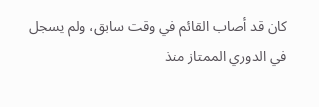كان قد أصاب القائم في وقت سابق، ولم يسجل في الدوري الممتاز منذ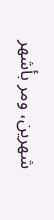شهرين، ومر بأشهر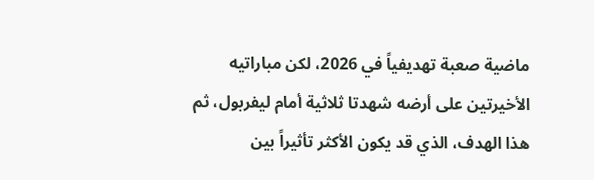ماضية صعبة تهديفياً في 2026، لكن مباراتيه الأخيرتين على أرضه شهدتا ثلاثية أمام ليفربول، ثم هذا الهدف، الذي قد يكون الأكثر تأثيراً بين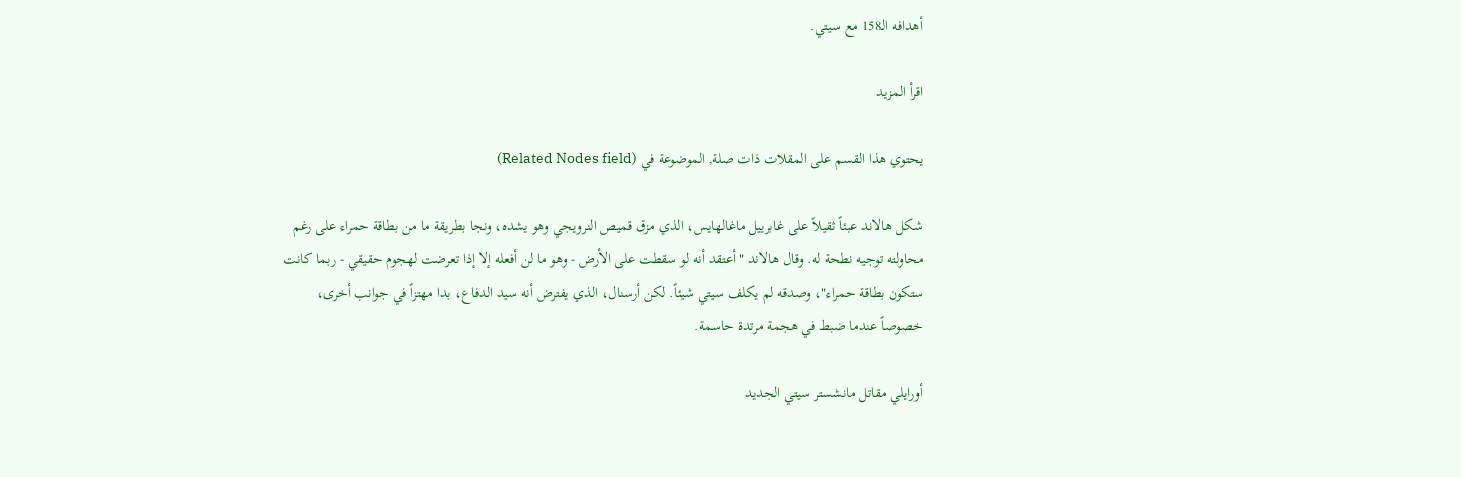أهدافه الـ158 مع سيتي.

اقرأ المزيد

يحتوي هذا القسم على المقلات ذات صلة, الموضوعة في (Related Nodes field)

شكل هالاند عبئاً ثقيلاً على غابرييل ماغالهايس، الذي مزق قميص النرويجي وهو يشده، ونجا بطريقة ما من بطاقة حمراء على رغم محاولته توجيه نطحة له. وقال هالاند "أعتقد أنه لو سقطت على الأرض - وهو ما لن أفعله إلا إذا تعرضت لهجوم حقيقي - ربما كانت ستكون بطاقة حمراء"، وصدقه لم يكلف سيتي شيئاً. لكن أرسنال، الذي يفترض أنه سيد الدفاع، بدا مهتزاً في جوانب أخرى، خصوصاً عندما ضبط في هجمة مرتدة حاسمة.

أورايلي مقاتل مانشستر سيتي الجديد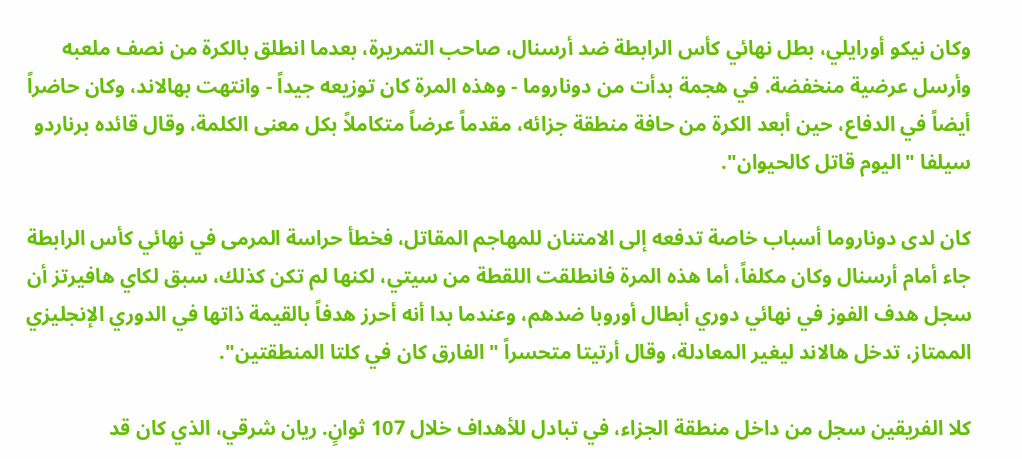وكان نيكو أورايلي، بطل نهائي كأس الرابطة ضد أرسنال، صاحب التمريرة، بعدما انطلق بالكرة من نصف ملعبه وأرسل عرضية منخفضة. في هجمة بدأت من دوناروما - وهذه المرة كان توزيعه جيداً - وانتهت بهالاند، وكان حاضراً أيضاً في الدفاع، حين أبعد الكرة من حافة منطقة جزائه، مقدماً عرضاً متكاملاً بكل معنى الكلمة، وقال قائده برناردو سيلفا "اليوم قاتل كالحيوان".

كان لدى دوناروما أسباب خاصة تدفعه إلى الامتنان للمهاجم المقاتل، فخطأ حراسة المرمى في نهائي كأس الرابطة جاء أمام أرسنال وكان مكلفاً، أما هذه المرة فانطلقت اللقطة من سيتي، لكنها لم تكن كذلك، سبق لكاي هافيرتز أن سجل هدف الفوز في نهائي دوري أبطال أوروبا ضدهم، وعندما بدا أنه أحرز هدفاً بالقيمة ذاتها في الدوري الإنجليزي الممتاز، تدخل هالاند ليغير المعادلة، وقال أرتيتا متحسراً "الفارق كان في كلتا المنطقتين".

كلا الفريقين سجل من داخل منطقة الجزاء، في تبادل للأهداف خلال 107 ثوانٍ. ريان شرقي، الذي كان قد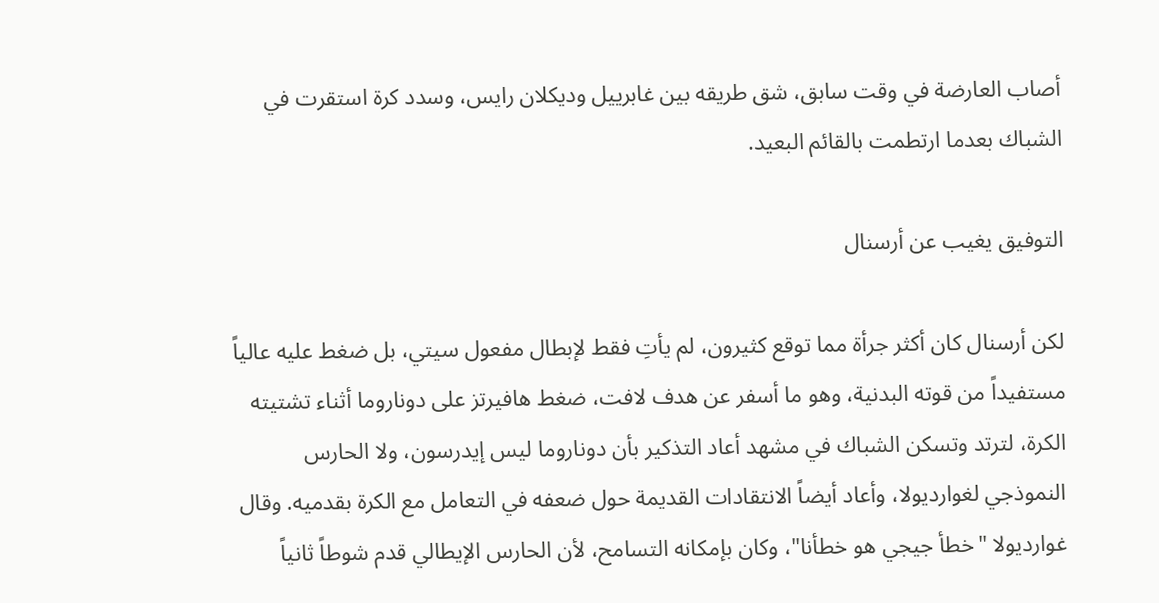أصاب العارضة في وقت سابق، شق طريقه بين غابرييل وديكلان رايس، وسدد كرة استقرت في الشباك بعدما ارتطمت بالقائم البعيد.

التوفيق يغيب عن أرسنال

لكن أرسنال كان أكثر جرأة مما توقع كثيرون، لم يأتِ فقط لإبطال مفعول سيتي، بل ضغط عليه عالياً مستفيداً من قوته البدنية، وهو ما أسفر عن هدف لافت، ضغط هافيرتز على دوناروما أثناء تشتيته الكرة، لترتد وتسكن الشباك في مشهد أعاد التذكير بأن دوناروما ليس إيدرسون، ولا الحارس النموذجي لغوارديولا، وأعاد أيضاً الانتقادات القديمة حول ضعفه في التعامل مع الكرة بقدميه. وقال غوارديولا "خطأ جيجي هو خطأنا"، وكان بإمكانه التسامح، لأن الحارس الإيطالي قدم شوطاً ثانياً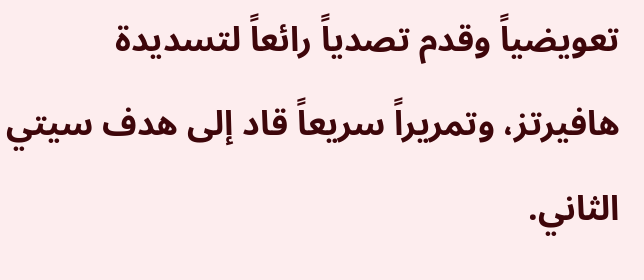تعويضياً وقدم تصدياً رائعاً لتسديدة هافيرتز، وتمريراً سريعاً قاد إلى هدف سيتي الثاني.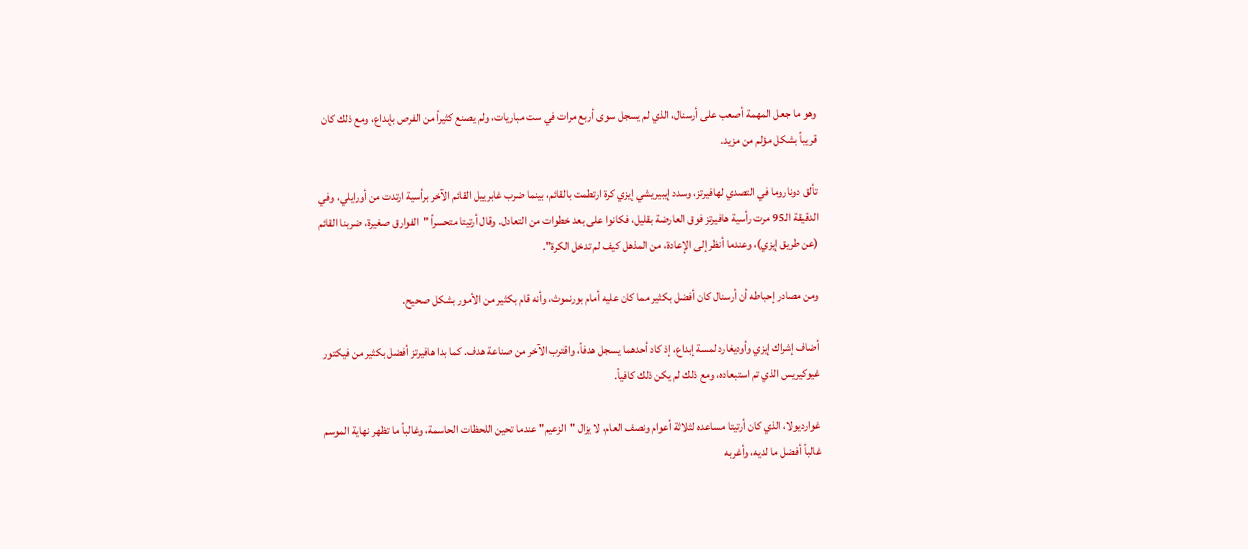وهو ما جعل المهمة أصعب على أرسنال، الذي لم يسجل سوى أربع مرات في ست مباريات، ولم يصنع كثيراً من الفرص بإبداع، ومع ذلك كان قريباً بشكل مؤلم من مزيد.

تألق دوناروما في التصدي لهافيرتز، وسدد إيبيريشي إيزي كرة ارتطمت بالقائم، بينما ضرب غابرييل القائم الآخر برأسية ارتدت من أورايلي، وفي الدقيقة الـ95 مرت رأسية هافيرتز فوق العارضة بقليل، فكانوا على بعد خطوات من التعادل. وقال أرتيتا متحسراً "الفوارق صغيرة، ضربنا القائم (عن طريق إيزي)، وعندما أنظر إلى الإعادة، من المذهل كيف لم تدخل الكرة".

ومن مصادر إحباطه أن أرسنال كان أفضل بكثير مما كان عليه أمام بورنموث، وأنه قام بكثير من الأمور بشكل صحيح.

أضاف إشراك إيزي وأوديغارد لمسة إبداع، إذ كاد أحدهما يسجل هدفاً، واقترب الآخر من صناعة هدف. كما بدا هافيرتز أفضل بكثير من فيكتور غيوكيريس الذي تم استبعاده، ومع ذلك لم يكن ذلك كافياً.

غوارديولا، الذي كان أرتيتا مساعده لثلاثة أعوام ونصف العام، لا يزال "الزعيم" عندما تحين اللحظات الحاسمة، وغالباً ما تظهر نهاية الموسم غالباً أفضل ما لديه، وأغربه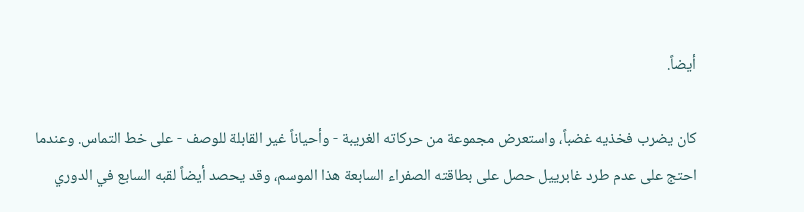أيضاً.

كان يضرب فخذيه غضباً، واستعرض مجموعة من حركاته الغريبة - وأحياناً غير القابلة للوصف - على خط التماس. وعندما احتج على عدم طرد غابرييل حصل على بطاقته الصفراء السابعة هذا الموسم، وقد يحصد أيضاً لقبه السابع في الدوري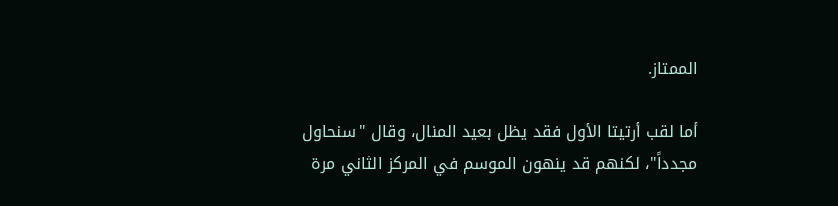الممتاز.

أما لقب أرتيتا الأول فقد يظل بعيد المنال، وقال "سنحاول مجدداً"، لكنهم قد ينهون الموسم في المركز الثاني مرة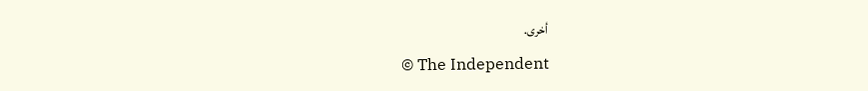أخرى.

© The Independent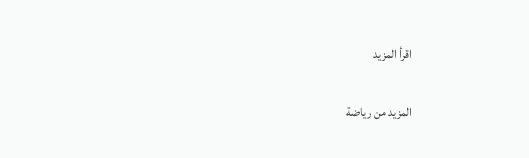اقرأ المزيد

المزيد من رياضة